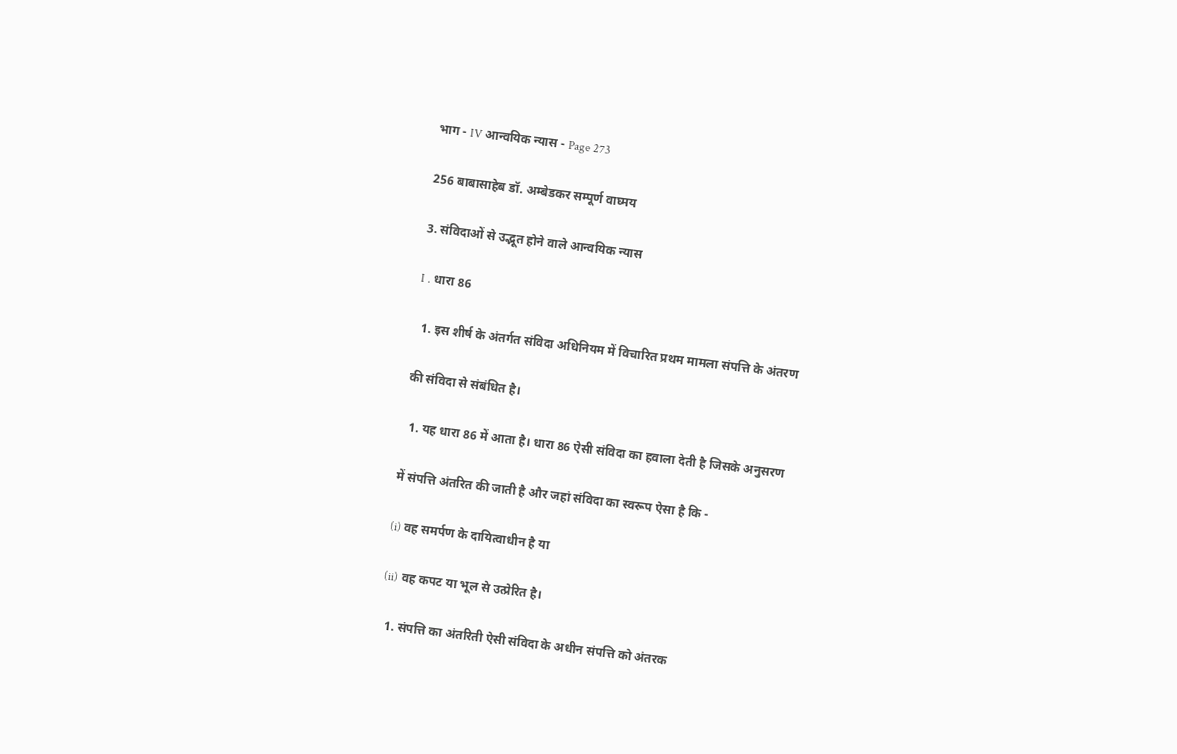भाग - IV आन्वयिक न्यास - Page 273

256 बाबासाहेब डॉ. अम्बेडकर सम्पूर्ण वाघ्मय

3. संविदाओं से उद्भूत होने वाले आन्वयिक न्यास

I . धारा 86

  1. इस शीर्ष के अंतर्गत संविदा अधिनियम में विचारित प्रथम मामला संपत्ति के अंतरण

की संविदा से संबंधित है।

  1. यह धारा 86 में आता है। धारा 86 ऐसी संविदा का हवाला देती है जिसके अनुसरण

में संपत्ति अंतरित की जाती है और जहां संविदा का स्वरूप ऐसा है कि -

(i) वह समर्पण के दायित्वाधीन है या

(ii) वह कपट या भूल से उत्प्रेरित है।

  1. संपत्ति का अंतरिती ऐसी संविदा के अधीन संपत्ति को अंतरक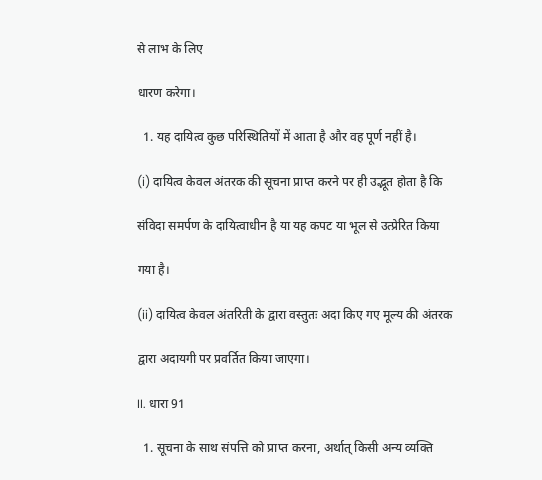से लाभ के लिए

धारण करेगा।

  1. यह दायित्व कुछ परिस्थितियों में आता है और वह पूर्ण नहीं है।

(i) दायित्व केवल अंतरक की सूचना प्राप्त करने पर ही उद्भूत होता है कि

संविदा समर्पण के दायित्वाधीन है या यह कपट या भूल से उत्प्रेरित किया

गया है।

(ii) दायित्व केवल अंतरिती के द्वारा वस्तुतः अदा किए गए मूल्य की अंतरक

द्वारा अदायगी पर प्रवर्तित किया जाएगा।

II. धारा 91

  1. सूचना के साथ संपत्ति को प्राप्त करना, अर्थात् किसी अन्य व्यक्ति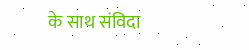के साथ संविदा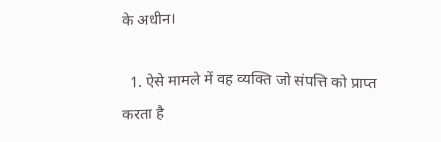के अधीन।

  1. ऐसे मामले में वह व्यक्ति जो संपत्ति को प्राप्त करता है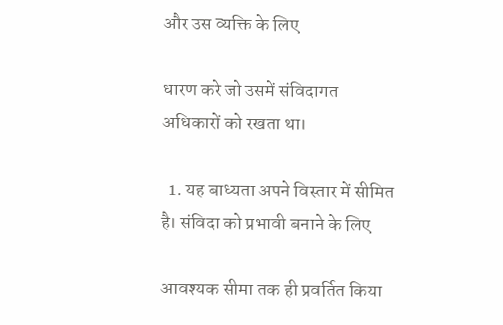और उस व्यक्ति के लिए

धारण करे जो उसमें संविदागत अधिकारों को रखता था।

  1. यह बाध्यता अपने विस्तार में सीमित है। संविदा को प्रभावी बनाने के लिए

आवश्यक सीमा तक ही प्रवर्तित किया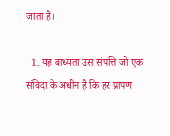जाता है।

  1. यह बाध्यता उस संपत्ति जो एक संविदा के अधीन है कि हर प्रापण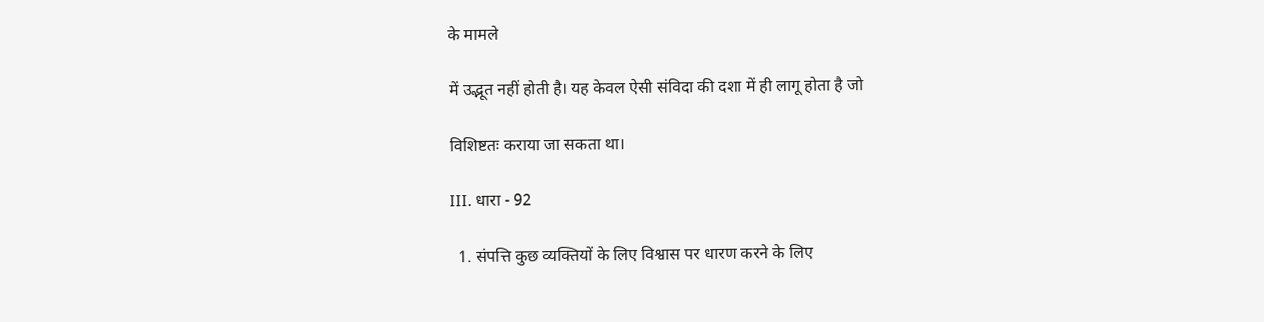के मामले

में उद्भूत नहीं होती है। यह केवल ऐसी संविदा की दशा में ही लागू होता है जो

विशिष्टतः कराया जा सकता था।

III. धारा - 92

  1. संपत्ति कुछ व्यक्तियों के लिए विश्वास पर धारण करने के लिए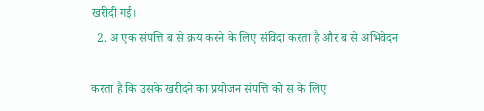खरीदी गई।
  2. अ एक संपत्ति ब से क्रय करने के लिए संविदा करता है और ब से अभिवेदन

करता है कि उसके खरीदने का प्रयोजन संपत्ति को स के लिए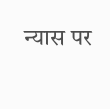न्यास पर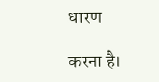धारण

करना है।